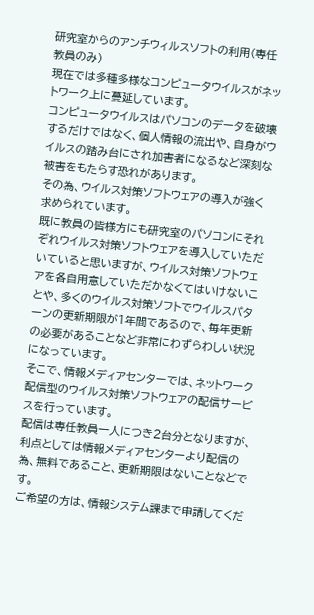研究室からのアンチウィルスソフトの利用(専任教員のみ)
現在では多種多様なコンピュータウイルスがネットワーク上に蔓延しています。
コンピュータウイルスはパソコンのデータを破壊するだけではなく、個人情報の流出や、自身がウイルスの踏み台にされ加害者になるなど深刻な被害をもたらす恐れがあります。
その為、ウイルス対策ソフトウェアの導入が強く求められています。
既に教員の皆様方にも研究室のパソコンにそれぞれウイルス対策ソフトウェアを導入していただいていると思いますが、ウイルス対策ソフトウェアを各自用意していただかなくてはいけないことや、多くのウイルス対策ソフトでウイルスパターンの更新期限が1年間であるので、毎年更新の必要があることなど非常にわずらわしい状況になっています。
そこで、情報メディアセンターでは、ネットワーク配信型のウイルス対策ソフトウェアの配信サービスを行っています。
配信は専任教員一人につき2台分となりますが、利点としては情報メディアセンターより配信の為、無料であること、更新期限はないことなどです。
ご希望の方は、情報システム課まで申請してくだ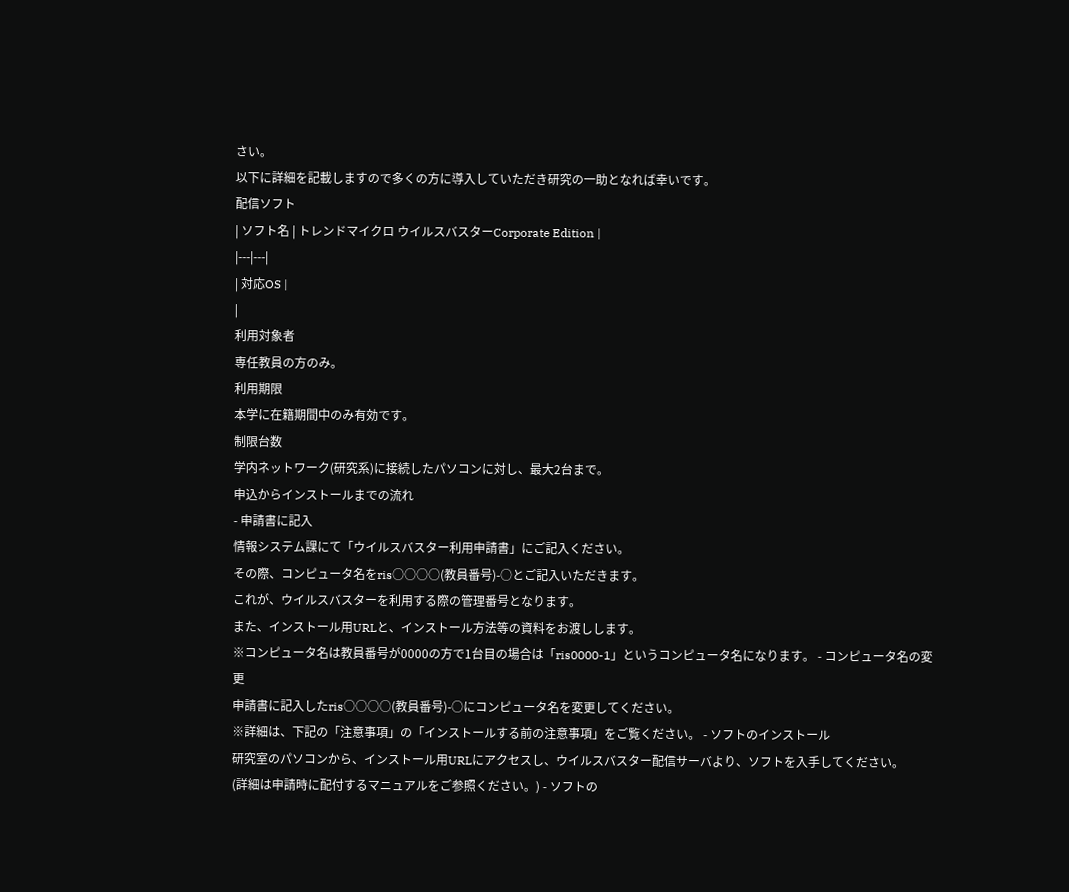さい。
以下に詳細を記載しますので多くの方に導入していただき研究の一助となれば幸いです。
配信ソフト
| ソフト名 | トレンドマイクロ ウイルスバスターCorporate Edition |
|---|---|
| 対応OS |
|
利用対象者
専任教員の方のみ。
利用期限
本学に在籍期間中のみ有効です。
制限台数
学内ネットワーク(研究系)に接続したパソコンに対し、最大2台まで。
申込からインストールまでの流れ
- 申請書に記入
情報システム課にて「ウイルスバスター利用申請書」にご記入ください。
その際、コンピュータ名をris○○○○(教員番号)-○とご記入いただきます。
これが、ウイルスバスターを利用する際の管理番号となります。
また、インストール用URLと、インストール方法等の資料をお渡しします。
※コンピュータ名は教員番号が0000の方で1台目の場合は「ris0000-1」というコンピュータ名になります。 - コンピュータ名の変更
申請書に記入したris○○○○(教員番号)-○にコンピュータ名を変更してください。
※詳細は、下記の「注意事項」の「インストールする前の注意事項」をご覧ください。 - ソフトのインストール
研究室のパソコンから、インストール用URLにアクセスし、ウイルスバスター配信サーバより、ソフトを入手してください。
(詳細は申請時に配付するマニュアルをご参照ください。) - ソフトの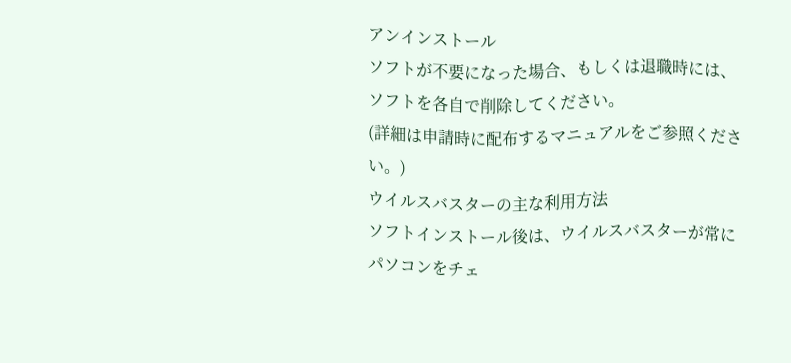アンインストール
ソフトが不要になった場合、もしくは退職時には、ソフトを各自で削除してください。
(詳細は申請時に配布するマニュアルをご参照ください。)
ウイルスバスターの主な利用方法
ソフトインストール後は、ウイルスバスターが常にパソコンをチェ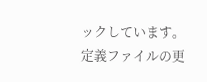ックしています。
定義ファイルの更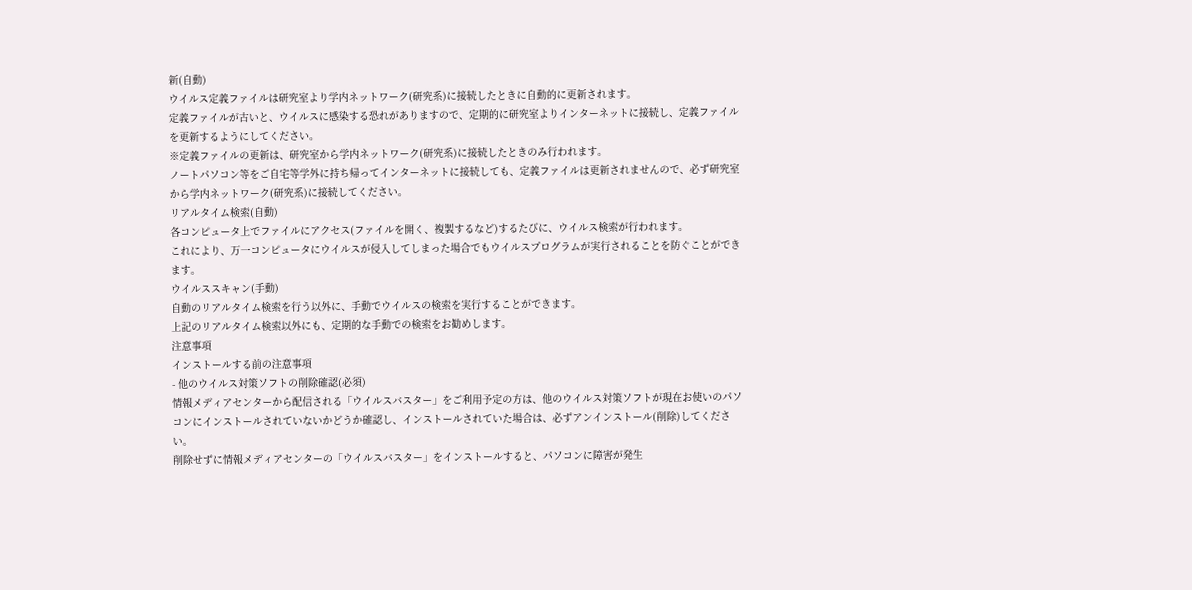新(自動)
ウイルス定義ファイルは研究室より学内ネットワーク(研究系)に接続したときに自動的に更新されます。
定義ファイルが古いと、ウイルスに感染する恐れがありますので、定期的に研究室よりインターネットに接続し、定義ファイルを更新するようにしてください。
※定義ファイルの更新は、研究室から学内ネットワーク(研究系)に接続したときのみ行われます。
ノートパソコン等をご自宅等学外に持ち帰ってインターネットに接続しても、定義ファイルは更新されませんので、必ず研究室から学内ネットワーク(研究系)に接続してください。
リアルタイム検索(自動)
各コンピュータ上でファイルにアクセス(ファイルを開く、複製するなど)するたびに、ウイルス検索が行われます。
これにより、万一コンピュータにウイルスが侵入してしまった場合でもウイルスプログラムが実行されることを防ぐことができます。
ウイルススキャン(手動)
自動のリアルタイム検索を行う以外に、手動でウイルスの検索を実行することができます。
上記のリアルタイム検索以外にも、定期的な手動での検索をお勧めします。
注意事項
インストールする前の注意事項
- 他のウイルス対策ソフトの削除確認(必須)
情報メディアセンターから配信される「ウイルスバスター」をご利用予定の方は、他のウイルス対策ソフトが現在お使いのパソコンにインストールされていないかどうか確認し、インストールされていた場合は、必ずアンインストール(削除)してください。
削除せずに情報メディアセンターの「ウイルスバスター」をインストールすると、パソコンに障害が発生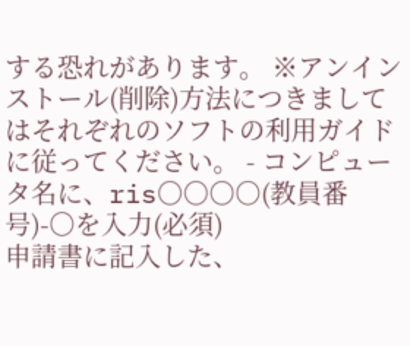する恐れがあります。 ※アンインストール(削除)方法につきましてはそれぞれのソフトの利用ガイドに従ってください。 - コンピュータ名に、ris○○○○(教員番号)-○を入力(必須)
申請書に記入した、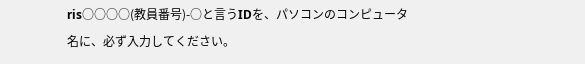ris○○○○(教員番号)-○と言うIDを、パソコンのコンピュータ名に、必ず入力してください。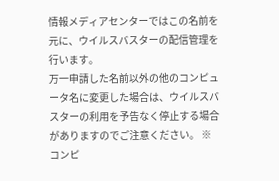情報メディアセンターではこの名前を元に、ウイルスバスターの配信管理を行います。
万一申請した名前以外の他のコンピュータ名に変更した場合は、ウイルスバスターの利用を予告なく停止する場合がありますのでご注意ください。 ※コンピ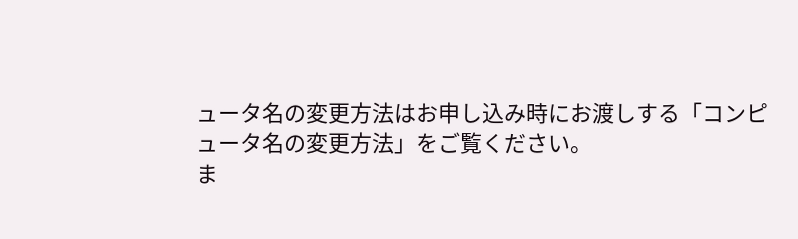ュータ名の変更方法はお申し込み時にお渡しする「コンピュータ名の変更方法」をご覧ください。
ま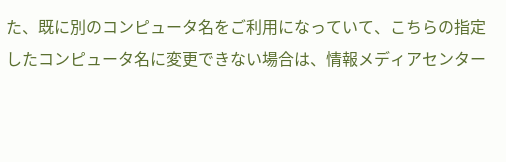た、既に別のコンピュータ名をご利用になっていて、こちらの指定したコンピュータ名に変更できない場合は、情報メディアセンター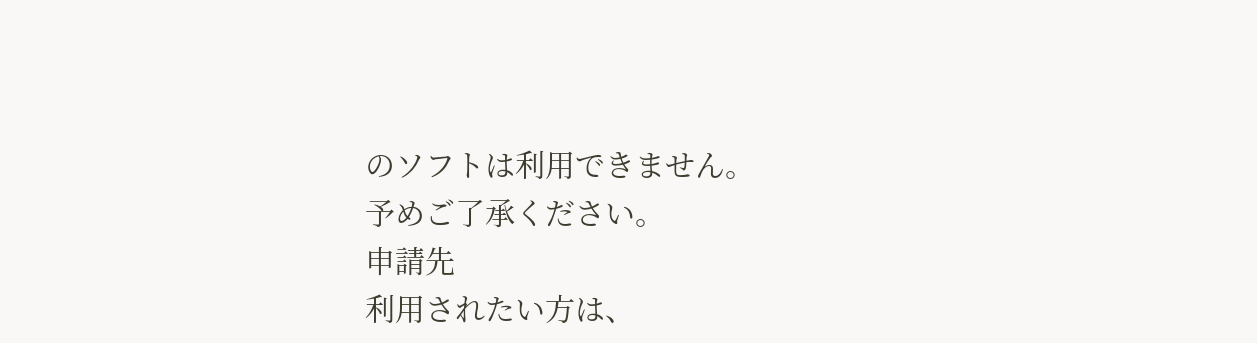のソフトは利用できません。
予めご了承ください。
申請先
利用されたい方は、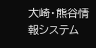大崎・熊谷情報システム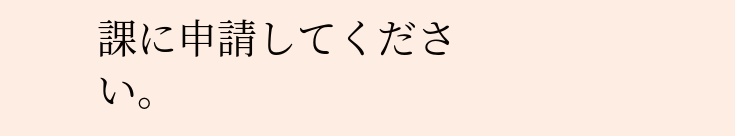課に申請してください。